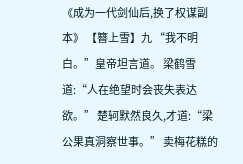《成为一代剑仙后,换了权谋副本》 【簪上雪】九 “我不明白。”皇帝坦言道。 梁鹤雪道:“人在绝望时会丧失表达欲。” 楚轲默然良久,才道:“梁公果真洞察世事。” 卖梅花糕的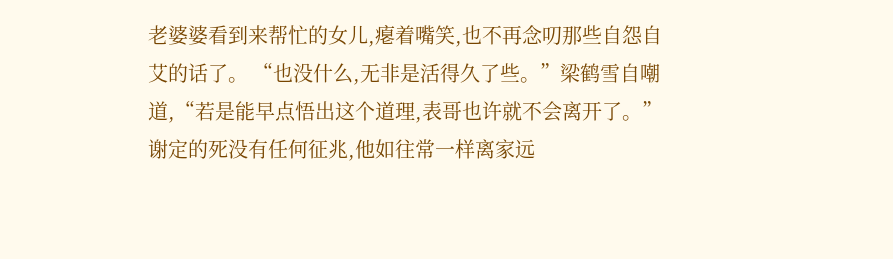老婆婆看到来帮忙的女儿,瘪着嘴笑,也不再念叨那些自怨自艾的话了。 “也没什么,无非是活得久了些。”梁鹤雪自嘲道,“若是能早点悟出这个道理,表哥也许就不会离开了。” 谢定的死没有任何征兆,他如往常一样离家远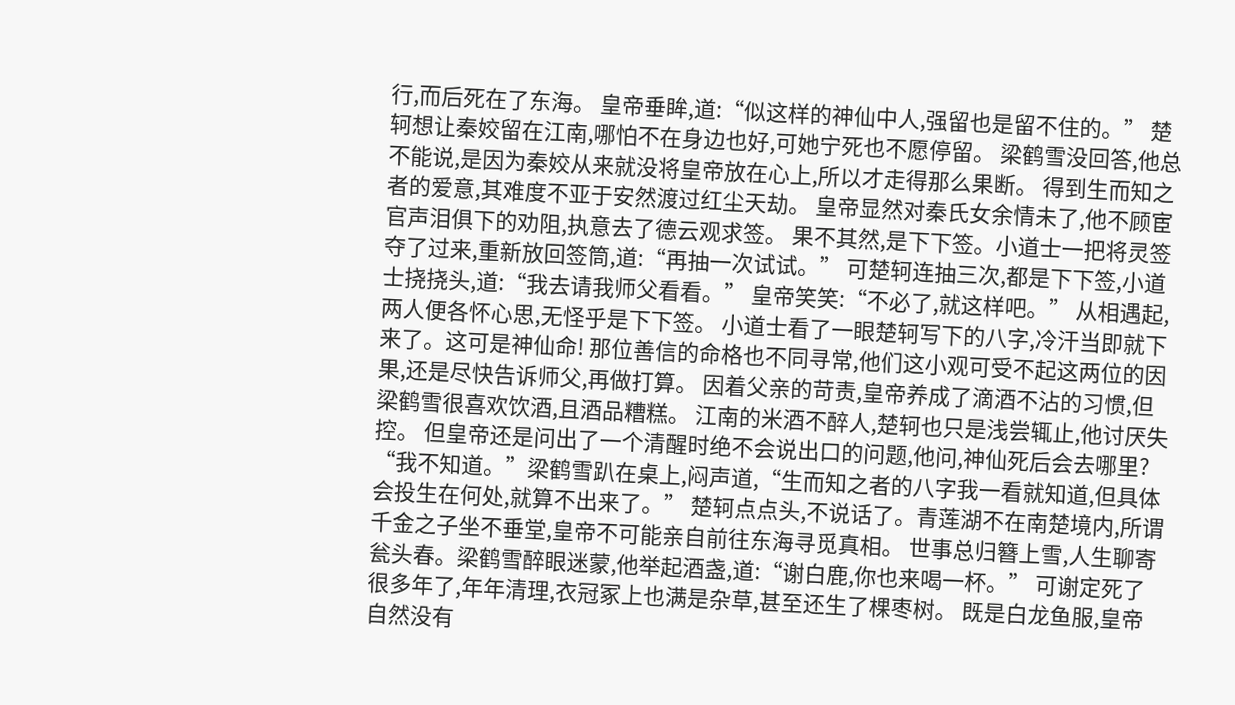行,而后死在了东海。 皇帝垂眸,道:“似这样的神仙中人,强留也是留不住的。” 楚轲想让秦姣留在江南,哪怕不在身边也好,可她宁死也不愿停留。 梁鹤雪没回答,他总不能说,是因为秦姣从来就没将皇帝放在心上,所以才走得那么果断。 得到生而知之者的爱意,其难度不亚于安然渡过红尘天劫。 皇帝显然对秦氏女余情未了,他不顾宦官声泪俱下的劝阻,执意去了德云观求签。 果不其然,是下下签。小道士一把将灵签夺了过来,重新放回签筒,道:“再抽一次试试。” 可楚轲连抽三次,都是下下签,小道士挠挠头,道:“我去请我师父看看。” 皇帝笑笑:“不必了,就这样吧。” 从相遇起,两人便各怀心思,无怪乎是下下签。 小道士看了一眼楚轲写下的八字,冷汗当即就下来了。这可是神仙命! 那位善信的命格也不同寻常,他们这小观可受不起这两位的因果,还是尽快告诉师父,再做打算。 因着父亲的苛责,皇帝养成了滴酒不沾的习惯,但梁鹤雪很喜欢饮酒,且酒品糟糕。 江南的米酒不醉人,楚轲也只是浅尝辄止,他讨厌失控。 但皇帝还是问出了一个清醒时绝不会说出口的问题,他问,神仙死后会去哪里? “我不知道。”梁鹤雪趴在桌上,闷声道,“生而知之者的八字我一看就知道,但具体会投生在何处,就算不出来了。” 楚轲点点头,不说话了。青莲湖不在南楚境内,所谓千金之子坐不垂堂,皇帝不可能亲自前往东海寻觅真相。 世事总归簪上雪,人生聊寄瓮头春。梁鹤雪醉眼迷蒙,他举起酒盏,道:“谢白鹿,你也来喝一杯。” 可谢定死了很多年了,年年清理,衣冠冢上也满是杂草,甚至还生了棵枣树。 既是白龙鱼服,皇帝自然没有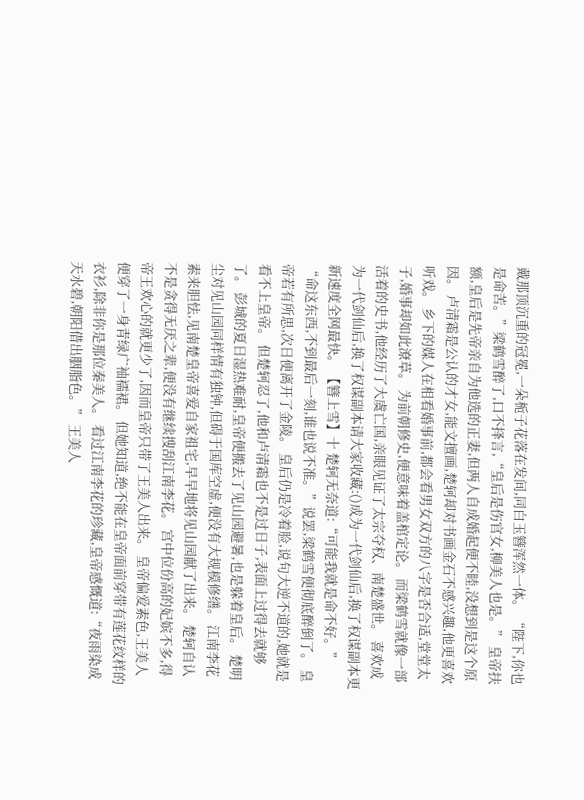戴那顶沉重的冠冕,一朵栀子花落在发间,同白玉簪浑然一体。 “陛下,你也是命苦。”梁鹤雪醉了,口不择言,“皇后是伤官女,柳美人也是。” 皇帝扶额,皇后是先帝亲自为他选的正妻,但两人自成婚起便不睦,没想到是这个原因。 卢清霜是公认的才女,能文擅画,楚轲却对书画金石不感兴趣,他更喜欢听戏。 乡下的媒人在相看婚事前,都会看男女双方的八字是否合适,堂堂太子,婚事却如此潦草。 为前朝修史,便意味着盖棺定论。 而梁鹤雪就像一部活着的史书,他经历了大虞亡国,亲眼见证了太宗夺权、南楚盛世。 喜欢成为一代剑仙后,换了权谋副本请大家收藏:()成为一代剑仙后,换了权谋副本更新速度全网最快。 【簪上雪】十 楚轲无奈道:“可能我就是命不好。” “命这东西,不到最后一刻,谁也说不准。”说罢,梁鹤雪便彻底醉倒了。 皇帝若有所思,次日便离开了金陵。 皇后仍是冷着脸,说句大逆不道的,她就是看不上皇帝。 但楚轲忍了,他和卢清霜也不是过日子,表面上过得去就够了。 彭城的夏日湿热难耐,皇帝便搬去了见山园避暑,也是躲着皇后。 楚明尘对见山园同样情有独钟,但碍于国库空虚,便没有大规模修缮。 江南李花素来胆怯,见南楚皇帝喜爱自家祖宅,早早地将见山园献了出来。 楚轲自认不是贪得无厌之辈,便没有继续搜刮江南李花。 宫中位份高的妃嫔不多,得帝王欢心的就更少了,因而皇帝只带了王美人出来。 皇帝偏爱素色,王美人便穿了一身青绿广袖襦裙。 但她知道,绝不能在皇帝面前穿带有莲花纹样的衣衫,除非你是那位秦美人。 看过江南李花的珍藏,皇帝感慨道:“夜雨染成天水碧,朝阳借出胭脂色。” 王美人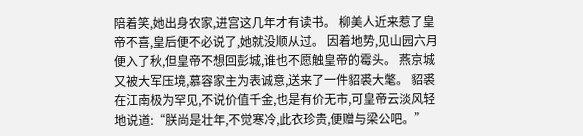陪着笑,她出身农家,进宫这几年才有读书。 柳美人近来惹了皇帝不喜,皇后便不必说了,她就没顺从过。 因着地势,见山园六月便入了秋,但皇帝不想回彭城,谁也不愿触皇帝的霉头。 燕京城又被大军压境,慕容家主为表诚意,送来了一件貂裘大氅。 貂裘在江南极为罕见,不说价值千金,也是有价无市,可皇帝云淡风轻地说道:“朕尚是壮年,不觉寒冷,此衣珍贵,便赠与梁公吧。”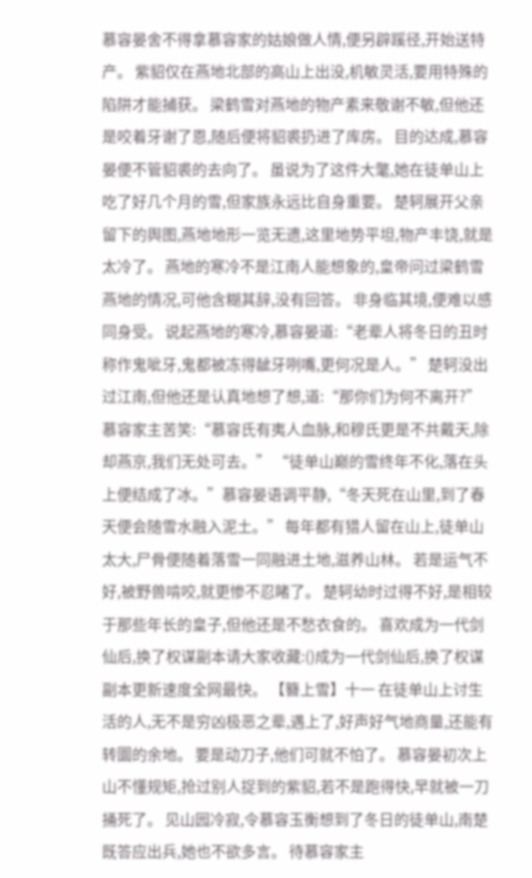慕容晏舍不得拿慕容家的姑娘做人情,便另辟蹊径,开始送特产。 紫貂仅在燕地北部的高山上出没,机敏灵活,要用特殊的陷阱才能捕获。 梁鹤雪对燕地的物产素来敬谢不敏,但他还是咬着牙谢了恩,随后便将貂裘扔进了库房。 目的达成,慕容晏便不管貂裘的去向了。 虽说为了这件大氅,她在徒单山上吃了好几个月的雪,但家族永远比自身重要。 楚轲展开父亲留下的舆图,燕地地形一览无遗,这里地势平坦,物产丰饶,就是太冷了。 燕地的寒冷不是江南人能想象的,皇帝问过梁鹤雪燕地的情况,可他含糊其辞,没有回答。 非身临其境,便难以感同身受。 说起燕地的寒冷,慕容晏道:“老辈人将冬日的丑时称作鬼呲牙,鬼都被冻得龇牙咧嘴,更何况是人。” 楚轲没出过江南,但他还是认真地想了想,道:“那你们为何不离开?” 慕容家主苦笑:“慕容氏有夷人血脉,和穆氏更是不共戴天,除却燕京,我们无处可去。” “徒单山巅的雪终年不化,落在头上便结成了冰。”慕容晏语调平静,“冬天死在山里,到了春天便会随雪水融入泥土。” 每年都有猎人留在山上,徒单山太大,尸骨便随着落雪一同融进土地,滋养山林。 若是运气不好,被野兽啃咬,就更惨不忍睹了。 楚轲幼时过得不好,是相较于那些年长的皇子,但他还是不愁衣食的。 喜欢成为一代剑仙后,换了权谋副本请大家收藏:()成为一代剑仙后,换了权谋副本更新速度全网最快。 【簪上雪】十一 在徒单山上讨生活的人,无不是穷凶极恶之辈,遇上了,好声好气地商量,还能有转圜的余地。 要是动刀子,他们可就不怕了。 慕容晏初次上山不懂规矩,抢过别人捉到的紫貂,若不是跑得快,早就被一刀捅死了。 见山园冷寂,令慕容玉衡想到了冬日的徒单山,南楚既答应出兵,她也不欲多言。 待慕容家主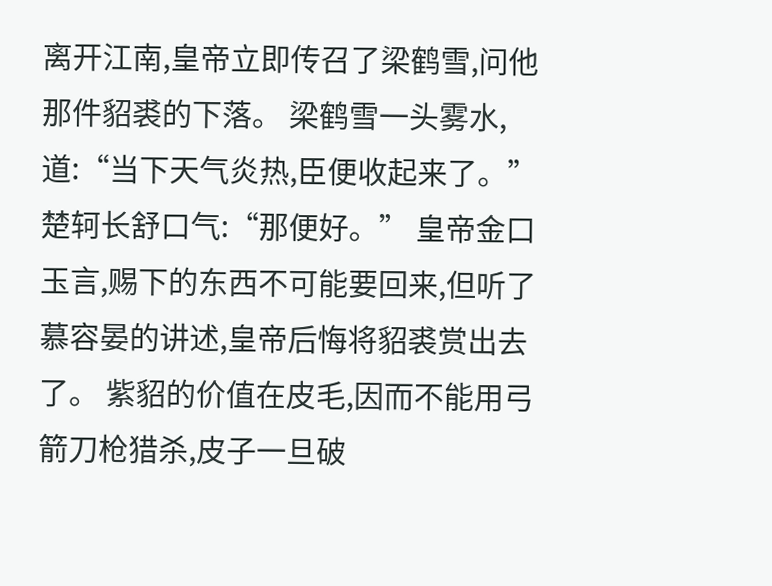离开江南,皇帝立即传召了梁鹤雪,问他那件貂裘的下落。 梁鹤雪一头雾水,道:“当下天气炎热,臣便收起来了。” 楚轲长舒口气:“那便好。” 皇帝金口玉言,赐下的东西不可能要回来,但听了慕容晏的讲述,皇帝后悔将貂裘赏出去了。 紫貂的价值在皮毛,因而不能用弓箭刀枪猎杀,皮子一旦破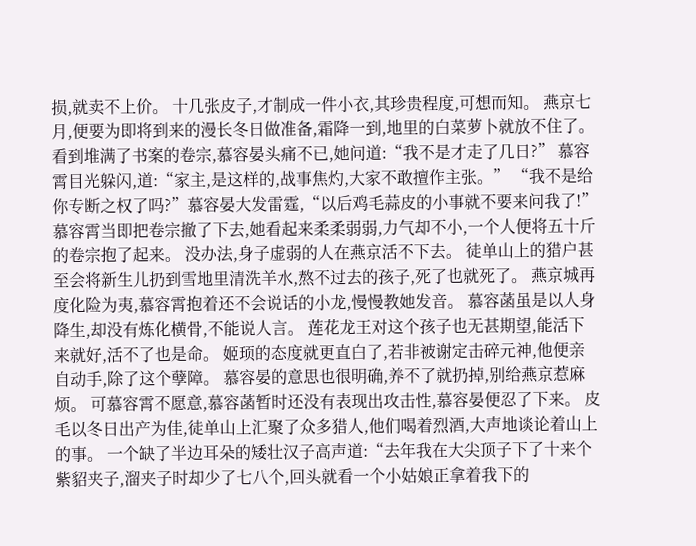损,就卖不上价。 十几张皮子,才制成一件小衣,其珍贵程度,可想而知。 燕京七月,便要为即将到来的漫长冬日做准备,霜降一到,地里的白菜萝卜就放不住了。 看到堆满了书案的卷宗,慕容晏头痛不已,她问道:“我不是才走了几日?” 慕容霄目光躲闪,道:“家主,是这样的,战事焦灼,大家不敢擅作主张。” “我不是给你专断之权了吗?”慕容晏大发雷霆,“以后鸡毛蒜皮的小事就不要来问我了!” 慕容霄当即把卷宗撤了下去,她看起来柔柔弱弱,力气却不小,一个人便将五十斤的卷宗抱了起来。 没办法,身子虚弱的人在燕京活不下去。 徒单山上的猎户甚至会将新生儿扔到雪地里清洗羊水,熬不过去的孩子,死了也就死了。 燕京城再度化险为夷,慕容霄抱着还不会说话的小龙,慢慢教她发音。 慕容菡虽是以人身降生,却没有炼化横骨,不能说人言。 莲花龙王对这个孩子也无甚期望,能活下来就好,活不了也是命。 姬顼的态度就更直白了,若非被谢定击碎元神,他便亲自动手,除了这个孽障。 慕容晏的意思也很明确,养不了就扔掉,别给燕京惹麻烦。 可慕容霄不愿意,慕容菡暂时还没有表现出攻击性,慕容晏便忍了下来。 皮毛以冬日出产为佳,徒单山上汇聚了众多猎人,他们喝着烈酒,大声地谈论着山上的事。 一个缺了半边耳朵的矮壮汉子高声道:“去年我在大尖顶子下了十来个紫貂夹子,溜夹子时却少了七八个,回头就看一个小姑娘正拿着我下的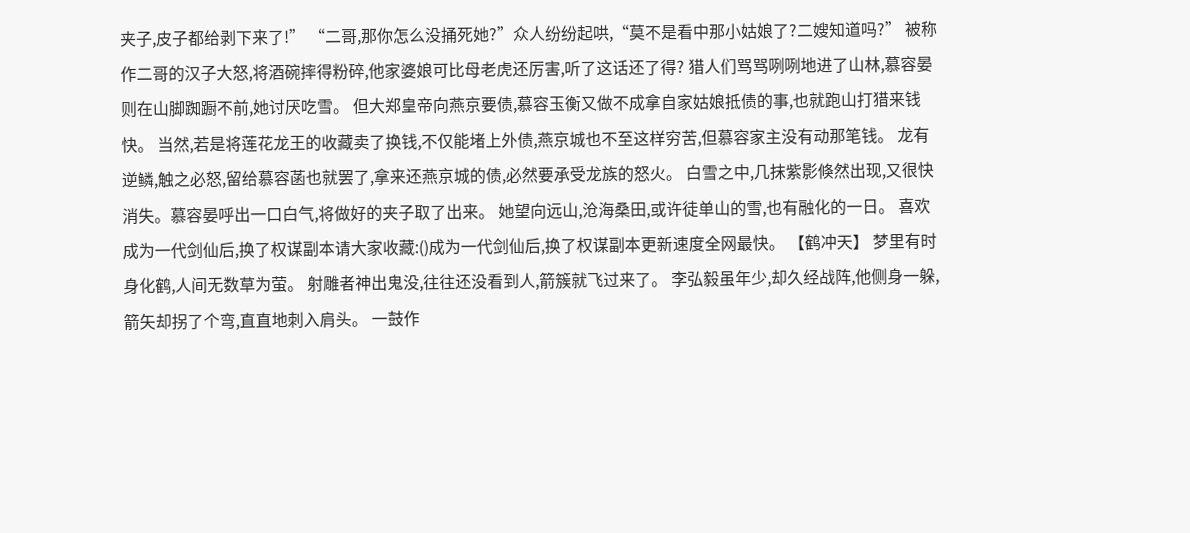夹子,皮子都给剥下来了!” “二哥,那你怎么没捅死她?”众人纷纷起哄,“莫不是看中那小姑娘了?二嫂知道吗?” 被称作二哥的汉子大怒,将酒碗摔得粉碎,他家婆娘可比母老虎还厉害,听了这话还了得? 猎人们骂骂咧咧地进了山林,慕容晏则在山脚踟蹰不前,她讨厌吃雪。 但大郑皇帝向燕京要债,慕容玉衡又做不成拿自家姑娘抵债的事,也就跑山打猎来钱快。 当然,若是将莲花龙王的收藏卖了换钱,不仅能堵上外债,燕京城也不至这样穷苦,但慕容家主没有动那笔钱。 龙有逆鳞,触之必怒,留给慕容菡也就罢了,拿来还燕京城的债,必然要承受龙族的怒火。 白雪之中,几抹紫影倏然出现,又很快消失。慕容晏呼出一口白气,将做好的夹子取了出来。 她望向远山,沧海桑田,或许徒单山的雪,也有融化的一日。 喜欢成为一代剑仙后,换了权谋副本请大家收藏:()成为一代剑仙后,换了权谋副本更新速度全网最快。 【鹤冲天】 梦里有时身化鹤,人间无数草为萤。 射雕者神出鬼没,往往还没看到人,箭簇就飞过来了。 李弘毅虽年少,却久经战阵,他侧身一躲,箭矢却拐了个弯,直直地刺入肩头。 一鼓作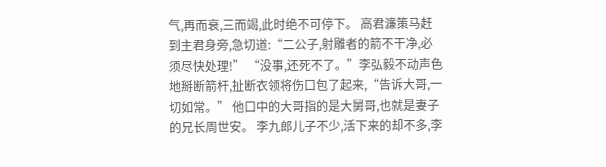气,再而衰,三而竭,此时绝不可停下。 高君濂策马赶到主君身旁,急切道:“二公子,射雕者的箭不干净,必须尽快处理!” “没事,还死不了。”李弘毅不动声色地掰断箭杆,扯断衣领将伤口包了起来,“告诉大哥,一切如常。” 他口中的大哥指的是大舅哥,也就是妻子的兄长周世安。 李九郎儿子不少,活下来的却不多,李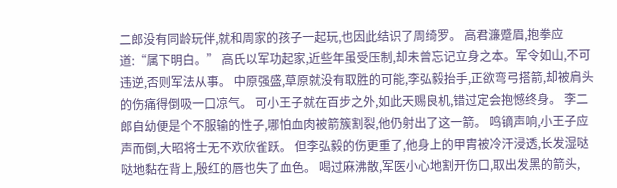二郎没有同龄玩伴,就和周家的孩子一起玩,也因此结识了周绮罗。 高君濂蹙眉,抱拳应道:“属下明白。” 高氏以军功起家,近些年虽受压制,却未曾忘记立身之本。军令如山,不可违逆,否则军法从事。 中原强盛,草原就没有取胜的可能,李弘毅抬手,正欲弯弓搭箭,却被肩头的伤痛得倒吸一口凉气。 可小王子就在百步之外,如此天赐良机,错过定会抱憾终身。 李二郎自幼便是个不服输的性子,哪怕血肉被箭簇割裂,他仍射出了这一箭。 鸣镝声响,小王子应声而倒,大昭将士无不欢欣雀跃。 但李弘毅的伤更重了,他身上的甲胄被冷汗浸透,长发湿哒哒地黏在背上,殷红的唇也失了血色。 喝过麻沸散,军医小心地割开伤口,取出发黑的箭头,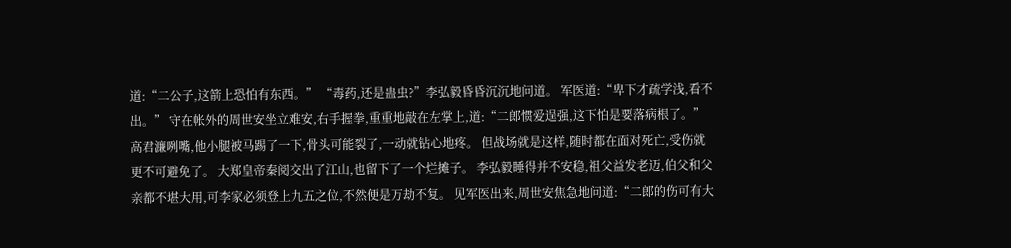道:“二公子,这箭上恐怕有东西。” “毒药,还是蛊虫?”李弘毅昏昏沉沉地问道。 军医道:“卑下才疏学浅,看不出。” 守在帐外的周世安坐立难安,右手握拳,重重地敲在左掌上,道:“二郎惯爱逞强,这下怕是要落病根了。” 高君濂咧嘴,他小腿被马踢了一下,骨头可能裂了,一动就钻心地疼。 但战场就是这样,随时都在面对死亡,受伤就更不可避免了。 大郑皇帝秦阅交出了江山,也留下了一个烂摊子。 李弘毅睡得并不安稳,祖父益发老迈,伯父和父亲都不堪大用,可李家必须登上九五之位,不然便是万劫不复。 见军医出来,周世安焦急地问道:“二郎的伤可有大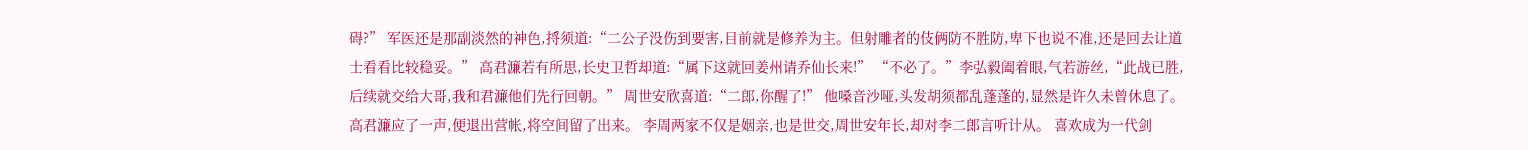碍?” 军医还是那副淡然的神色,捋须道:“二公子没伤到要害,目前就是修养为主。但射雕者的伎俩防不胜防,卑下也说不准,还是回去让道士看看比较稳妥。” 高君濂若有所思,长史卫哲却道:“属下这就回姜州请乔仙长来!” “不必了。”李弘毅阖着眼,气若游丝,“此战已胜,后续就交给大哥,我和君濂他们先行回朝。” 周世安欣喜道:“二郎,你醒了!” 他嗓音沙哑,头发胡须都乱蓬蓬的,显然是许久未曾休息了。 高君濂应了一声,便退出营帐,将空间留了出来。 李周两家不仅是姻亲,也是世交,周世安年长,却对李二郎言听计从。 喜欢成为一代剑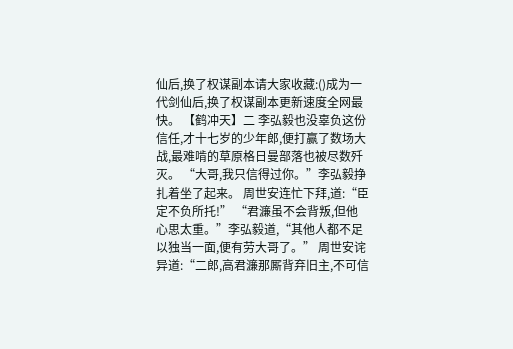仙后,换了权谋副本请大家收藏:()成为一代剑仙后,换了权谋副本更新速度全网最快。 【鹤冲天】二 李弘毅也没辜负这份信任,才十七岁的少年郎,便打赢了数场大战,最难啃的草原格日曼部落也被尽数歼灭。 “大哥,我只信得过你。”李弘毅挣扎着坐了起来。 周世安连忙下拜,道:“臣定不负所托!” “君濂虽不会背叛,但他心思太重。”李弘毅道,“其他人都不足以独当一面,便有劳大哥了。” 周世安诧异道:“二郎,高君濂那厮背弃旧主,不可信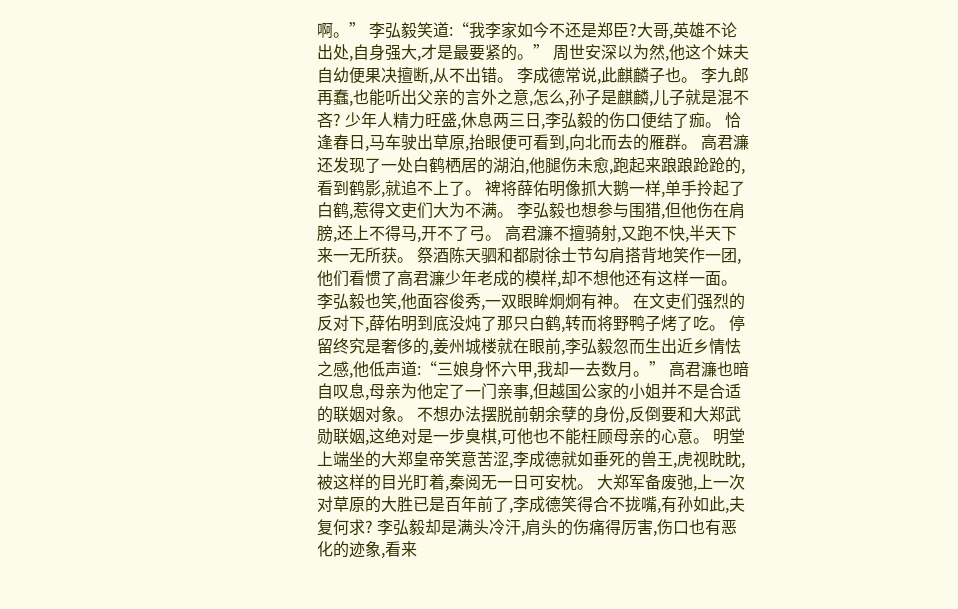啊。” 李弘毅笑道:“我李家如今不还是郑臣?大哥,英雄不论出处,自身强大,才是最要紧的。” 周世安深以为然,他这个妹夫自幼便果决擅断,从不出错。 李成德常说,此麒麟子也。 李九郎再蠢,也能听出父亲的言外之意,怎么,孙子是麒麟,儿子就是混不吝? 少年人精力旺盛,休息两三日,李弘毅的伤口便结了痂。 恰逢春日,马车驶出草原,抬眼便可看到,向北而去的雁群。 高君濂还发现了一处白鹤栖居的湖泊,他腿伤未愈,跑起来踉踉跄跄的,看到鹤影,就追不上了。 裨将薛佑明像抓大鹅一样,单手拎起了白鹤,惹得文吏们大为不满。 李弘毅也想参与围猎,但他伤在肩膀,还上不得马,开不了弓。 高君濂不擅骑射,又跑不快,半天下来一无所获。 祭酒陈天驷和都尉徐士节勾肩搭背地笑作一团,他们看惯了高君濂少年老成的模样,却不想他还有这样一面。 李弘毅也笑,他面容俊秀,一双眼眸炯炯有神。 在文吏们强烈的反对下,薛佑明到底没炖了那只白鹤,转而将野鸭子烤了吃。 停留终究是奢侈的,姜州城楼就在眼前,李弘毅忽而生出近乡情怯之感,他低声道:“三娘身怀六甲,我却一去数月。” 高君濂也暗自叹息,母亲为他定了一门亲事,但越国公家的小姐并不是合适的联姻对象。 不想办法摆脱前朝余孽的身份,反倒要和大郑武勋联姻,这绝对是一步臭棋,可他也不能枉顾母亲的心意。 明堂上端坐的大郑皇帝笑意苦涩,李成德就如垂死的兽王,虎视眈眈,被这样的目光盯着,秦阅无一日可安枕。 大郑军备废弛,上一次对草原的大胜已是百年前了,李成德笑得合不拢嘴,有孙如此,夫复何求? 李弘毅却是满头冷汗,肩头的伤痛得厉害,伤口也有恶化的迹象,看来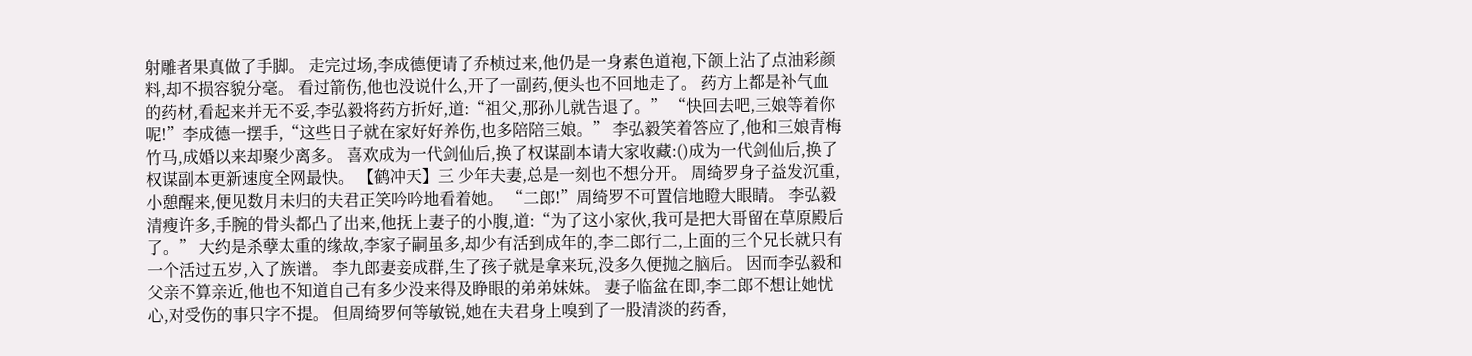射雕者果真做了手脚。 走完过场,李成德便请了乔桢过来,他仍是一身素色道袍,下颌上沾了点油彩颜料,却不损容貌分毫。 看过箭伤,他也没说什么,开了一副药,便头也不回地走了。 药方上都是补气血的药材,看起来并无不妥,李弘毅将药方折好,道:“祖父,那孙儿就告退了。” “快回去吧,三娘等着你呢!”李成德一摆手,“这些日子就在家好好养伤,也多陪陪三娘。” 李弘毅笑着答应了,他和三娘青梅竹马,成婚以来却聚少离多。 喜欢成为一代剑仙后,换了权谋副本请大家收藏:()成为一代剑仙后,换了权谋副本更新速度全网最快。 【鹤冲天】三 少年夫妻,总是一刻也不想分开。 周绮罗身子益发沉重,小憩醒来,便见数月未归的夫君正笑吟吟地看着她。 “二郎!”周绮罗不可置信地瞪大眼睛。 李弘毅清瘦许多,手腕的骨头都凸了出来,他抚上妻子的小腹,道:“为了这小家伙,我可是把大哥留在草原殿后了。” 大约是杀孽太重的缘故,李家子嗣虽多,却少有活到成年的,李二郎行二,上面的三个兄长就只有一个活过五岁,入了族谱。 李九郎妻妾成群,生了孩子就是拿来玩,没多久便抛之脑后。 因而李弘毅和父亲不算亲近,他也不知道自己有多少没来得及睁眼的弟弟妹妹。 妻子临盆在即,李二郎不想让她忧心,对受伤的事只字不提。 但周绮罗何等敏锐,她在夫君身上嗅到了一股清淡的药香,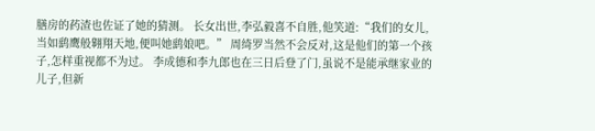膳房的药渣也佐证了她的猜测。 长女出世,李弘毅喜不自胜,他笑道:“我们的女儿,当如鹞鹰般翱翔天地,便叫她鹞娘吧。” 周绮罗当然不会反对,这是他们的第一个孩子,怎样重视都不为过。 李成德和李九郎也在三日后登了门,虽说不是能承继家业的儿子,但新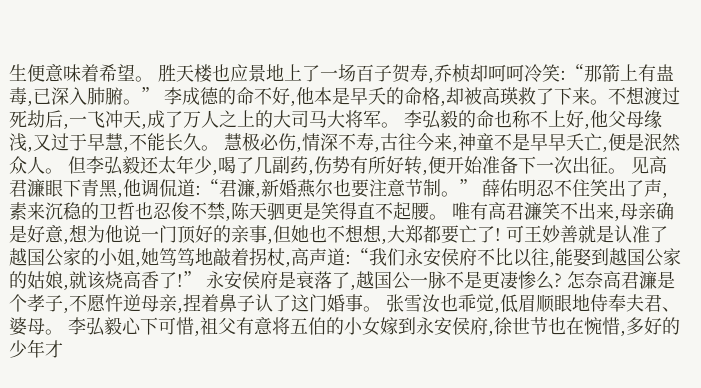生便意味着希望。 胜天楼也应景地上了一场百子贺寿,乔桢却呵呵冷笑:“那箭上有蛊毒,已深入肺腑。” 李成德的命不好,他本是早夭的命格,却被高瑛救了下来。不想渡过死劫后,一飞冲天,成了万人之上的大司马大将军。 李弘毅的命也称不上好,他父母缘浅,又过于早慧,不能长久。 慧极必伤,情深不寿,古往今来,神童不是早早夭亡,便是泯然众人。 但李弘毅还太年少,喝了几副药,伤势有所好转,便开始准备下一次出征。 见高君濂眼下青黑,他调侃道:“君濂,新婚燕尔也要注意节制。” 薛佑明忍不住笑出了声,素来沉稳的卫哲也忍俊不禁,陈天驷更是笑得直不起腰。 唯有高君濂笑不出来,母亲确是好意,想为他说一门顶好的亲事,但她也不想想,大郑都要亡了! 可王妙善就是认准了越国公家的小姐,她笃笃地敲着拐杖,高声道:“我们永安侯府不比以往,能娶到越国公家的姑娘,就该烧高香了!” 永安侯府是衰落了,越国公一脉不是更凄惨么? 怎奈高君濂是个孝子,不愿忤逆母亲,捏着鼻子认了这门婚事。 张雪汝也乖觉,低眉顺眼地侍奉夫君、婆母。 李弘毅心下可惜,祖父有意将五伯的小女嫁到永安侯府,徐世节也在惋惜,多好的少年才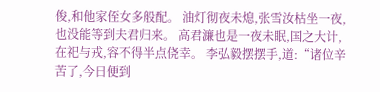俊,和他家侄女多般配。 油灯彻夜未熄,张雪汝枯坐一夜,也没能等到夫君归来。 高君濂也是一夜未眠,国之大计,在祀与戎,容不得半点侥幸。 李弘毅摆摆手,道:“诸位辛苦了,今日便到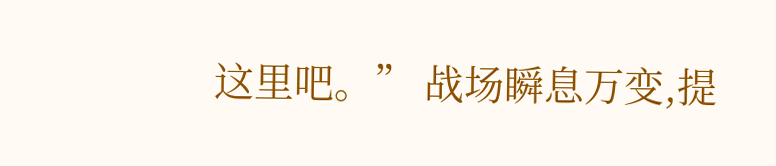这里吧。” 战场瞬息万变,提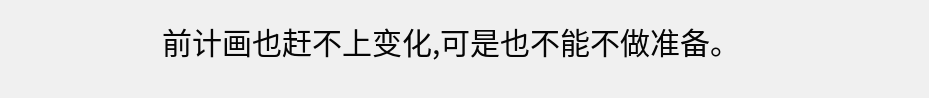前计画也赶不上变化,可是也不能不做准备。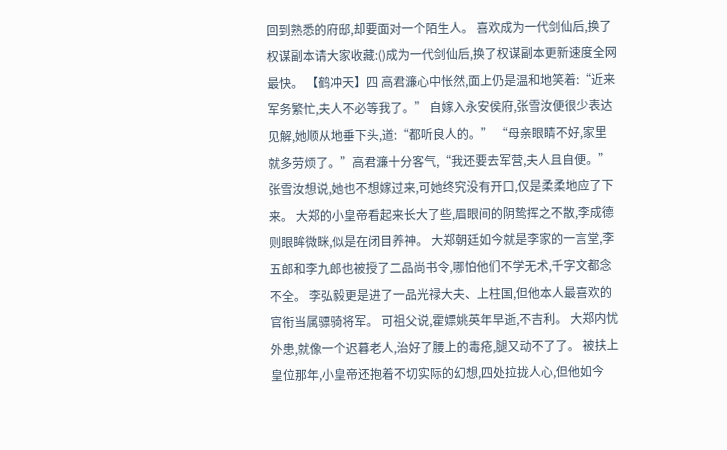回到熟悉的府邸,却要面对一个陌生人。 喜欢成为一代剑仙后,换了权谋副本请大家收藏:()成为一代剑仙后,换了权谋副本更新速度全网最快。 【鹤冲天】四 高君濂心中怅然,面上仍是温和地笑着:“近来军务繁忙,夫人不必等我了。” 自嫁入永安侯府,张雪汝便很少表达见解,她顺从地垂下头,道:“都听良人的。” “母亲眼睛不好,家里就多劳烦了。”高君濂十分客气,“我还要去军营,夫人且自便。” 张雪汝想说,她也不想嫁过来,可她终究没有开口,仅是柔柔地应了下来。 大郑的小皇帝看起来长大了些,眉眼间的阴鸷挥之不散,李成德则眼眸微眯,似是在闭目养神。 大郑朝廷如今就是李家的一言堂,李五郎和李九郎也被授了二品尚书令,哪怕他们不学无术,千字文都念不全。 李弘毅更是进了一品光禄大夫、上柱国,但他本人最喜欢的官衔当属骠骑将军。 可祖父说,霍嫖姚英年早逝,不吉利。 大郑内忧外患,就像一个迟暮老人,治好了腰上的毒疮,腿又动不了了。 被扶上皇位那年,小皇帝还抱着不切实际的幻想,四处拉拢人心,但他如今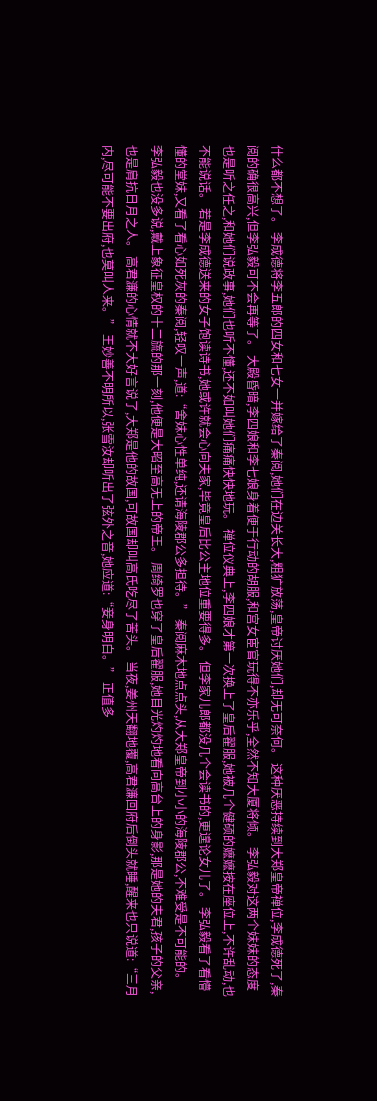什么都不想了。 李成德将李五郎的四女和七女一并嫁给了秦阅,她们在边关长大,粗犷放荡,皇帝讨厌她们,却无可奈何。 这种厌恶持续到大郑皇帝禅位,李成德死了,秦阅的确很高兴,但李弘毅可不会再等了。 大殿昏暗,李四娘和李七娘身着便于行动的胡服,和宫女宦官玩得不亦乐乎,全然不知大厦将倾。 李弘毅对这两个妹妹的态度也是听之任之,和她们说政事,她们也听不懂,还不如叫她们痛痛快快地玩。 禅位仪典上,李四娘才第一次换上了皇后翟服,她被几个健硕的嬷嬷按在座位上,不许乱动,也不能说话。 若是李成德送来的女子饱读诗书,她或许就会心向夫家,毕竟皇后比公主地位重要得多。 但李家儿郎都没几个会读书的,更遑论女儿了。 李弘毅看了看懵懂的堂妹,又看了看心如死灰的秦阅,轻叹一声,道:“舍妹心性单纯,还请海陵郡公多担待。” 秦阅麻木地点点头,从大郑皇帝到小小的海陵郡公,不难受是不可能的。 李弘毅也没多说,戴上象征皇权的十二旒的那一刻,他便是大昭至高无上的帝王。 周绮罗也穿了皇后翟服,她目光灼灼地看向高台上的身影,那是她的夫君,孩子的父亲,也是肩抗日月之人。 高君濂的心情就不大好言说了,大郑是他的故国,可故国却叫高氏吃尽了苦头。 当夜,姜州天翻地覆,高君濂回府后倒头就睡,醒来也只说道:“三月内,尽可能不要出府,也莫叫人来。” 王妙善不明所以,张雪汝却听出了弦外之音,她应道:“妾身明白。” 正值多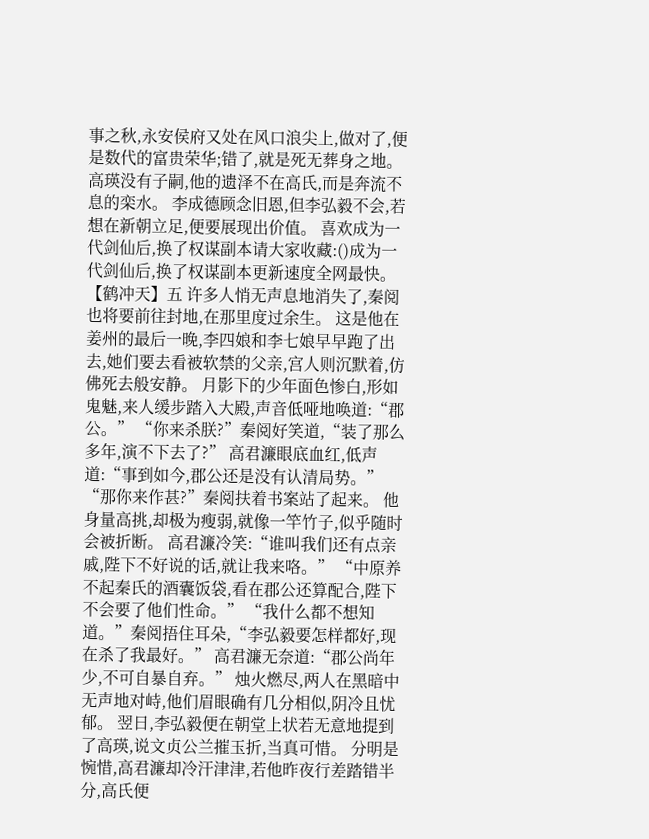事之秋,永安侯府又处在风口浪尖上,做对了,便是数代的富贵荣华;错了,就是死无葬身之地。 高瑛没有子嗣,他的遗泽不在高氏,而是奔流不息的栾水。 李成德顾念旧恩,但李弘毅不会,若想在新朝立足,便要展现出价值。 喜欢成为一代剑仙后,换了权谋副本请大家收藏:()成为一代剑仙后,换了权谋副本更新速度全网最快。 【鹤冲天】五 许多人悄无声息地消失了,秦阅也将要前往封地,在那里度过余生。 这是他在姜州的最后一晚,李四娘和李七娘早早跑了出去,她们要去看被软禁的父亲,宫人则沉默着,仿佛死去般安静。 月影下的少年面色惨白,形如鬼魅,来人缓步踏入大殿,声音低哑地唤道:“郡公。” “你来杀朕?”秦阅好笑道,“装了那么多年,演不下去了?” 高君濂眼底血红,低声道:“事到如今,郡公还是没有认清局势。” “那你来作甚?”秦阅扶着书案站了起来。 他身量高挑,却极为瘦弱,就像一竿竹子,似乎随时会被折断。 高君濂冷笑:“谁叫我们还有点亲戚,陛下不好说的话,就让我来咯。” “中原养不起秦氏的酒囊饭袋,看在郡公还算配合,陛下不会要了他们性命。” “我什么都不想知道。”秦阅捂住耳朵,“李弘毅要怎样都好,现在杀了我最好。” 高君濂无奈道:“郡公尚年少,不可自暴自弃。” 烛火燃尽,两人在黑暗中无声地对峙,他们眉眼确有几分相似,阴冷且忧郁。 翌日,李弘毅便在朝堂上状若无意地提到了高瑛,说文贞公兰摧玉折,当真可惜。 分明是惋惜,高君濂却冷汗津津,若他昨夜行差踏错半分,高氏便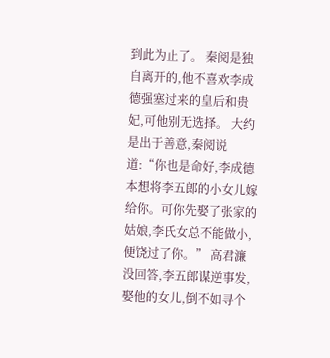到此为止了。 秦阅是独自离开的,他不喜欢李成德强塞过来的皇后和贵妃,可他别无选择。 大约是出于善意,秦阅说道:“你也是命好,李成德本想将李五郎的小女儿嫁给你。可你先娶了张家的姑娘,李氏女总不能做小,便饶过了你。” 高君濂没回答,李五郎谋逆事发,娶他的女儿,倒不如寻个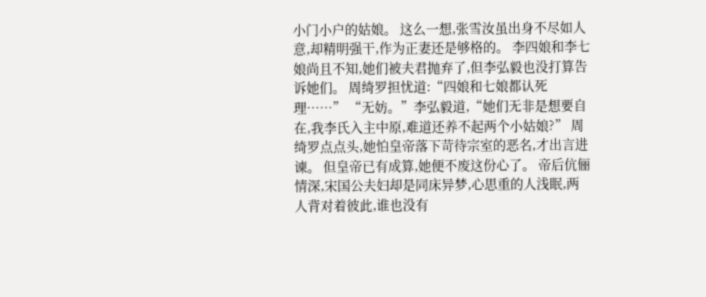小门小户的姑娘。 这么一想,张雪汝虽出身不尽如人意,却精明强干,作为正妻还是够格的。 李四娘和李七娘尚且不知,她们被夫君抛弃了,但李弘毅也没打算告诉她们。 周绮罗担忧道:“四娘和七娘都认死理……” “无妨。”李弘毅道,“她们无非是想要自在,我李氏入主中原,难道还养不起两个小姑娘?” 周绮罗点点头,她怕皇帝落下苛待宗室的恶名,才出言进谏。 但皇帝已有成算,她便不废这份心了。 帝后伉俪情深,宋国公夫妇却是同床异梦,心思重的人浅眠,两人背对着彼此,谁也没有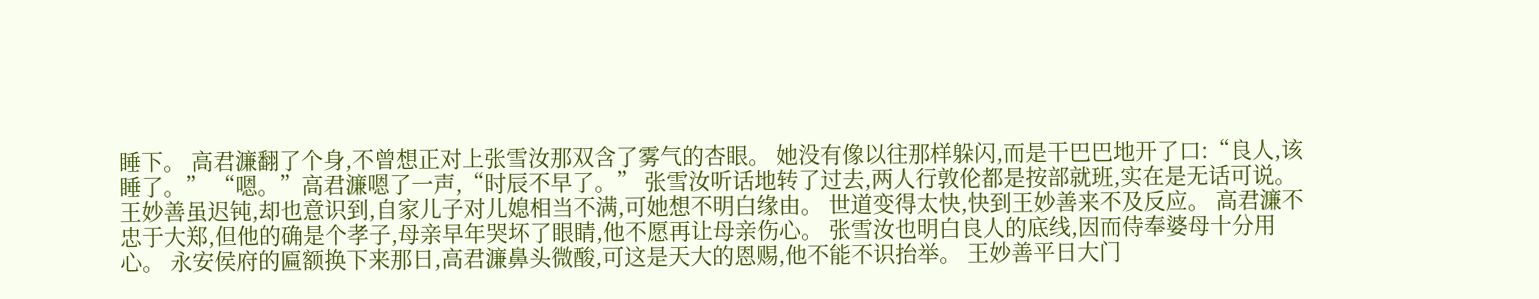睡下。 高君濂翻了个身,不曾想正对上张雪汝那双含了雾气的杏眼。 她没有像以往那样躲闪,而是干巴巴地开了口:“良人,该睡了。” “嗯。”高君濂嗯了一声,“时辰不早了。” 张雪汝听话地转了过去,两人行敦伦都是按部就班,实在是无话可说。 王妙善虽迟钝,却也意识到,自家儿子对儿媳相当不满,可她想不明白缘由。 世道变得太快,快到王妙善来不及反应。 高君濂不忠于大郑,但他的确是个孝子,母亲早年哭坏了眼睛,他不愿再让母亲伤心。 张雪汝也明白良人的底线,因而侍奉婆母十分用心。 永安侯府的匾额换下来那日,高君濂鼻头微酸,可这是天大的恩赐,他不能不识抬举。 王妙善平日大门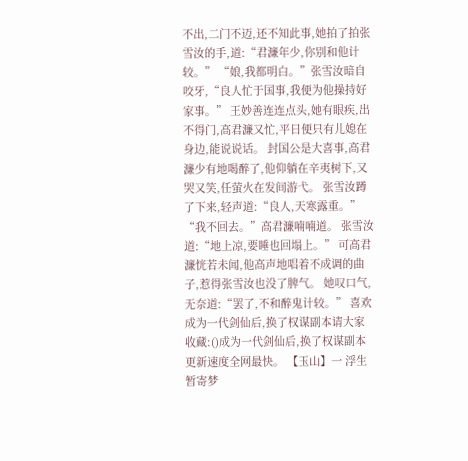不出,二门不迈,还不知此事,她拍了拍张雪汝的手,道:“君濂年少,你别和他计较。” “娘,我都明白。”张雪汝暗自咬牙,“良人忙于国事,我便为他操持好家事。” 王妙善连连点头,她有眼疾,出不得门,高君濂又忙,平日便只有儿媳在身边,能说说话。 封国公是大喜事,高君濂少有地喝醉了,他仰躺在辛夷树下,又哭又笑,任萤火在发间游弋。 张雪汝蹲了下来,轻声道:“良人,天寒露重。” “我不回去。”高君濂喃喃道。 张雪汝道:“地上凉,要睡也回塌上。” 可高君濂恍若未闻,他高声地唱着不成调的曲子,惹得张雪汝也没了脾气。 她叹口气,无奈道:“罢了,不和醉鬼计较。” 喜欢成为一代剑仙后,换了权谋副本请大家收藏:()成为一代剑仙后,换了权谋副本更新速度全网最快。 【玉山】一 浮生暂寄梦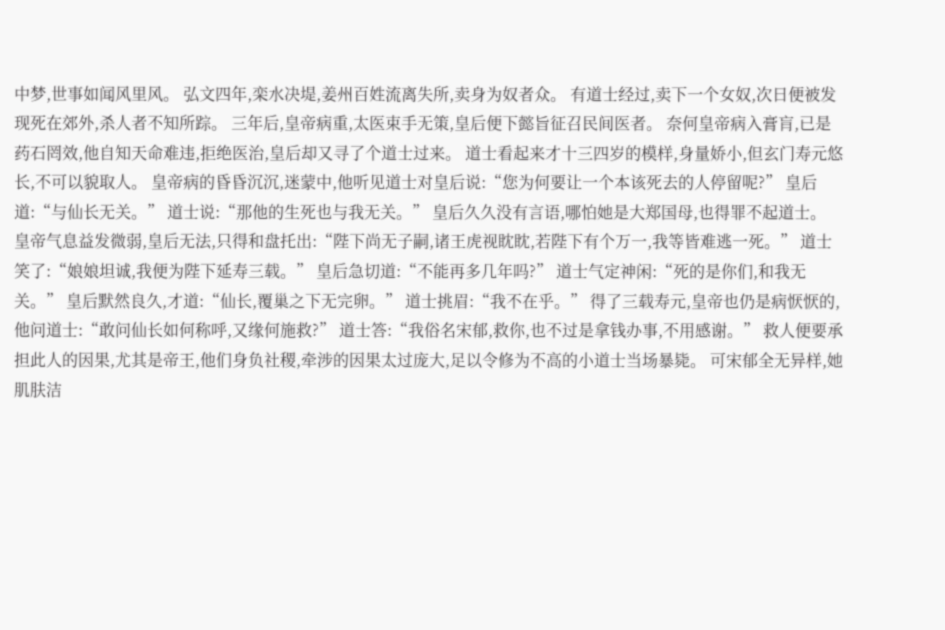中梦,世事如闻风里风。 弘文四年,栾水决堤,姜州百姓流离失所,卖身为奴者众。 有道士经过,卖下一个女奴,次日便被发现死在郊外,杀人者不知所踪。 三年后,皇帝病重,太医束手无策,皇后便下懿旨征召民间医者。 奈何皇帝病入膏肓,已是药石罔效,他自知天命难违,拒绝医治,皇后却又寻了个道士过来。 道士看起来才十三四岁的模样,身量娇小,但玄门寿元悠长,不可以貌取人。 皇帝病的昏昏沉沉,迷蒙中,他听见道士对皇后说:“您为何要让一个本该死去的人停留呢?” 皇后道:“与仙长无关。” 道士说:“那他的生死也与我无关。” 皇后久久没有言语,哪怕她是大郑国母,也得罪不起道士。 皇帝气息益发微弱,皇后无法,只得和盘托出:“陛下尚无子嗣,诸王虎视眈眈,若陛下有个万一,我等皆难逃一死。” 道士笑了:“娘娘坦诚,我便为陛下延寿三载。” 皇后急切道:“不能再多几年吗?” 道士气定神闲:“死的是你们,和我无关。” 皇后默然良久,才道:“仙长,覆巢之下无完卵。” 道士挑眉:“我不在乎。” 得了三载寿元,皇帝也仍是病恹恹的,他问道士:“敢问仙长如何称呼,又缘何施救?” 道士答:“我俗名宋郁,救你,也不过是拿钱办事,不用感谢。” 救人便要承担此人的因果,尤其是帝王,他们身负社稷,牵涉的因果太过庞大,足以令修为不高的小道士当场暴毙。 可宋郁全无异样,她肌肤洁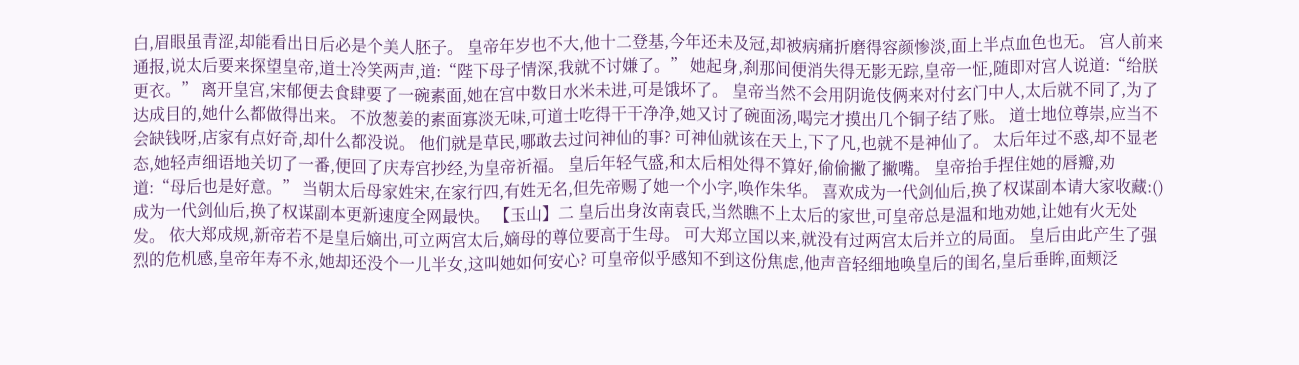白,眉眼虽青涩,却能看出日后必是个美人胚子。 皇帝年岁也不大,他十二登基,今年还未及冠,却被病痛折磨得容颜惨淡,面上半点血色也无。 宫人前来通报,说太后要来探望皇帝,道士冷笑两声,道:“陛下母子情深,我就不讨嫌了。” 她起身,刹那间便消失得无影无踪,皇帝一怔,随即对宫人说道:“给朕更衣。” 离开皇宫,宋郁便去食肆要了一碗素面,她在宫中数日水米未进,可是饿坏了。 皇帝当然不会用阴诡伎俩来对付玄门中人,太后就不同了,为了达成目的,她什么都做得出来。 不放葱姜的素面寡淡无味,可道士吃得干干净净,她又讨了碗面汤,喝完才摸出几个铜子结了账。 道士地位尊崇,应当不会缺钱呀,店家有点好奇,却什么都没说。 他们就是草民,哪敢去过问神仙的事? 可神仙就该在天上,下了凡,也就不是神仙了。 太后年过不惑,却不显老态,她轻声细语地关切了一番,便回了庆寿宫抄经,为皇帝祈福。 皇后年轻气盛,和太后相处得不算好,偷偷撇了撇嘴。 皇帝抬手捏住她的唇瓣,劝道:“母后也是好意。” 当朝太后母家姓宋,在家行四,有姓无名,但先帝赐了她一个小字,唤作朱华。 喜欢成为一代剑仙后,换了权谋副本请大家收藏:()成为一代剑仙后,换了权谋副本更新速度全网最快。 【玉山】二 皇后出身汝南袁氏,当然瞧不上太后的家世,可皇帝总是温和地劝她,让她有火无处发。 依大郑成规,新帝若不是皇后嫡出,可立两宫太后,嫡母的尊位要高于生母。 可大郑立国以来,就没有过两宫太后并立的局面。 皇后由此产生了强烈的危机感,皇帝年寿不永,她却还没个一儿半女,这叫她如何安心? 可皇帝似乎感知不到这份焦虑,他声音轻细地唤皇后的闺名,皇后垂眸,面颊泛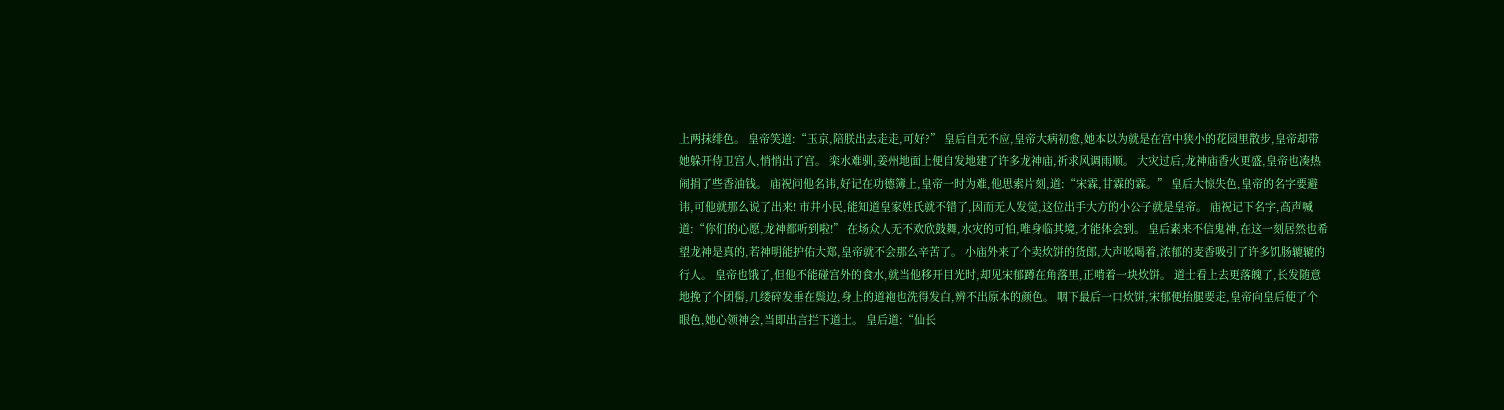上两抹绯色。 皇帝笑道:“玉京,陪朕出去走走,可好?” 皇后自无不应,皇帝大病初愈,她本以为就是在宫中狭小的花园里散步,皇帝却带她躲开侍卫宫人,悄悄出了宫。 栾水难驯,姜州地面上便自发地建了许多龙神庙,祈求风调雨顺。 大灾过后,龙神庙香火更盛,皇帝也凑热闹捐了些香油钱。 庙祝问他名讳,好记在功德簿上,皇帝一时为难,他思索片刻,道:“宋霖,甘霖的霖。” 皇后大惊失色,皇帝的名字要避讳,可他就那么说了出来! 市井小民,能知道皇家姓氏就不错了,因而无人发觉,这位出手大方的小公子就是皇帝。 庙祝记下名字,高声喊道:“你们的心愿,龙神都听到啦!” 在场众人无不欢欣鼓舞,水灾的可怕,唯身临其境,才能体会到。 皇后素来不信鬼神,在这一刻居然也希望龙神是真的,若神明能护佑大郑,皇帝就不会那么辛苦了。 小庙外来了个卖炊饼的货郎,大声吆喝着,浓郁的麦香吸引了许多饥肠辘辘的行人。 皇帝也饿了,但他不能碰宫外的食水,就当他移开目光时,却见宋郁蹲在角落里,正啃着一块炊饼。 道士看上去更落魄了,长发随意地挽了个团髻,几缕碎发垂在鬓边,身上的道袍也洗得发白,辨不出原本的颜色。 咽下最后一口炊饼,宋郁便抬腿要走,皇帝向皇后使了个眼色,她心领神会,当即出言拦下道士。 皇后道:“仙长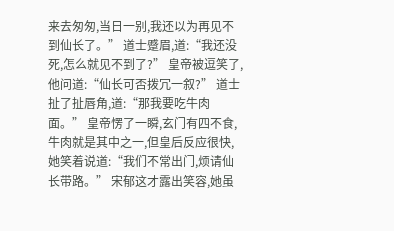来去匆匆,当日一别,我还以为再见不到仙长了。” 道士蹙眉,道:“我还没死,怎么就见不到了?” 皇帝被逗笑了,他问道:“仙长可否拨冗一叙?” 道士扯了扯唇角,道:“那我要吃牛肉面。” 皇帝愣了一瞬,玄门有四不食,牛肉就是其中之一,但皇后反应很快,她笑着说道:“我们不常出门,烦请仙长带路。” 宋郁这才露出笑容,她虽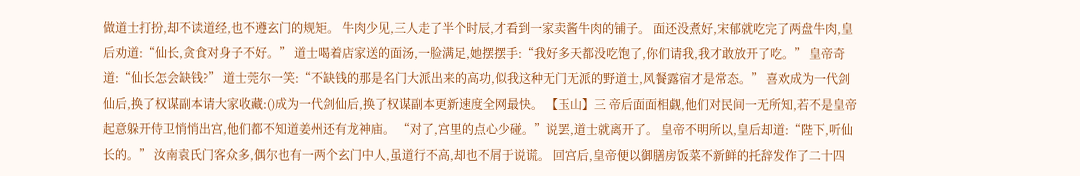做道士打扮,却不读道经,也不遵玄门的规矩。 牛肉少见,三人走了半个时辰,才看到一家卖酱牛肉的铺子。 面还没煮好,宋郁就吃完了两盘牛肉,皇后劝道:“仙长,贪食对身子不好。” 道士喝着店家送的面汤,一脸满足,她摆摆手:“我好多天都没吃饱了,你们请我,我才敢放开了吃。” 皇帝奇道:“仙长怎会缺钱?” 道士莞尔一笑:“不缺钱的那是名门大派出来的高功,似我这种无门无派的野道士,风餐露宿才是常态。” 喜欢成为一代剑仙后,换了权谋副本请大家收藏:()成为一代剑仙后,换了权谋副本更新速度全网最快。 【玉山】三 帝后面面相觑,他们对民间一无所知,若不是皇帝起意躲开侍卫悄悄出宫,他们都不知道姜州还有龙神庙。 “对了,宫里的点心少碰。”说罢,道士就离开了。 皇帝不明所以,皇后却道:“陛下,听仙长的。” 汝南袁氏门客众多,偶尔也有一两个玄门中人,虽道行不高,却也不屑于说谎。 回宫后,皇帝便以御膳房饭菜不新鲜的托辞发作了二十四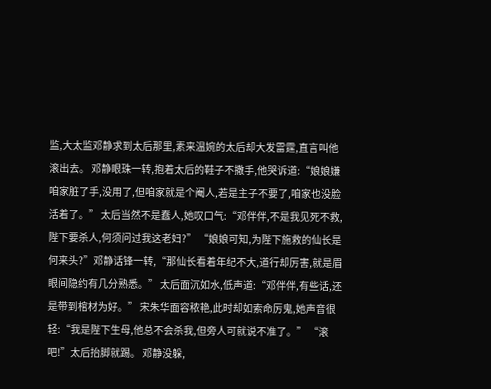监,大太监邓静求到太后那里,素来温婉的太后却大发雷霆,直言叫他滚出去。 邓静眼珠一转,抱着太后的鞋子不撒手,他哭诉道:“娘娘嫌咱家脏了手,没用了,但咱家就是个阉人,若是主子不要了,咱家也没脸活着了。” 太后当然不是蠢人,她叹口气:“邓伴伴,不是我见死不救,陛下要杀人,何须问过我这老妇?” “娘娘可知,为陛下施救的仙长是何来头?”邓静话锋一转,“那仙长看着年纪不大,道行却厉害,就是眉眼间隐约有几分熟悉。” 太后面沉如水,低声道:“邓伴伴,有些话,还是带到棺材为好。” 宋朱华面容秾艳,此时却如索命厉鬼,她声音很轻:“我是陛下生母,他总不会杀我,但旁人可就说不准了。” “滚吧!”太后抬脚就踢。 邓静没躲,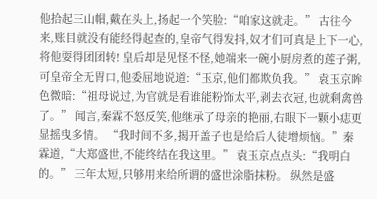他拾起三山帽,戴在头上,扬起一个笑脸:“咱家这就走。” 古往今来,账目就没有能经得起查的,皇帝气得发抖,奴才们可真是上下一心,将他耍得团团转! 皇后却是见怪不怪,她端来一碗小厨房煮的莲子粥,可皇帝全无胃口,他委屈地说道:“玉京,他们都欺负我。” 袁玉京眸色微暗:“祖母说过,为官就是看谁能粉饰太平,剥去衣冠,也就剩禽兽了。” 闻言,秦霖不怒反笑,他继承了母亲的艳丽,右眼下一颗小痣更显摇曳多情。 “我时间不多,揭开盖子也是给后人徒增烦恼。”秦霖道,“大郑盛世,不能终结在我这里。” 袁玉京点点头:“我明白的。” 三年太短,只够用来给所谓的盛世涂脂抹粉。 纵然是盛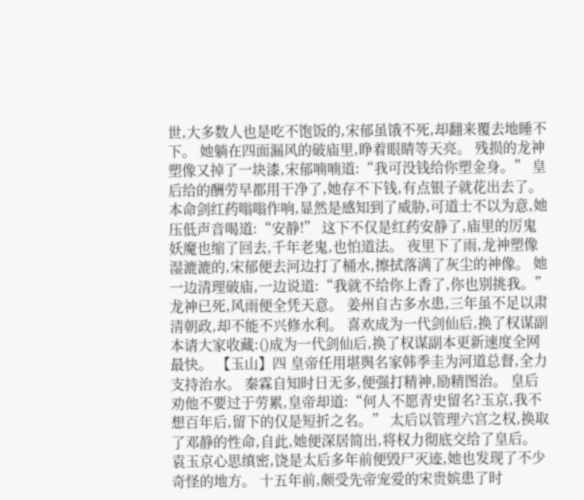世,大多数人也是吃不饱饭的,宋郁虽饿不死,却翻来覆去地睡不下。 她躺在四面漏风的破庙里,睁着眼睛等天亮。 残损的龙神塑像又掉了一块漆,宋郁喃喃道:“我可没钱给你塑金身。” 皇后给的酬劳早都用干净了,她存不下钱,有点银子就花出去了。 本命剑红药嗡嗡作响,显然是感知到了威胁,可道士不以为意,她压低声音喝道:“安静!” 这下不仅是红药安静了,庙里的厉鬼妖魔也缩了回去,千年老鬼,也怕道法。 夜里下了雨,龙神塑像湿漉漉的,宋郁便去河边打了桶水,擦拭落满了灰尘的神像。 她一边清理破庙,一边说道:“我就不给你上香了,你也别挑我。” 龙神已死,风雨便全凭天意。 姜州自古多水患,三年虽不足以肃清朝政,却不能不兴修水利。 喜欢成为一代剑仙后,换了权谋副本请大家收藏:()成为一代剑仙后,换了权谋副本更新速度全网最快。 【玉山】四 皇帝任用堪舆名家韩季圭为河道总督,全力支持治水。 秦霖自知时日无多,便强打精神,励精图治。 皇后劝他不要过于劳累,皇帝却道:“何人不愿青史留名?玉京,我不想百年后,留下的仅是短折之名。” 太后以管理六宫之权,换取了邓静的性命,自此,她便深居简出,将权力彻底交给了皇后。 袁玉京心思缜密,饶是太后多年前便毁尸灭迹,她也发现了不少奇怪的地方。 十五年前,颇受先帝宠爱的宋贵嫔患了时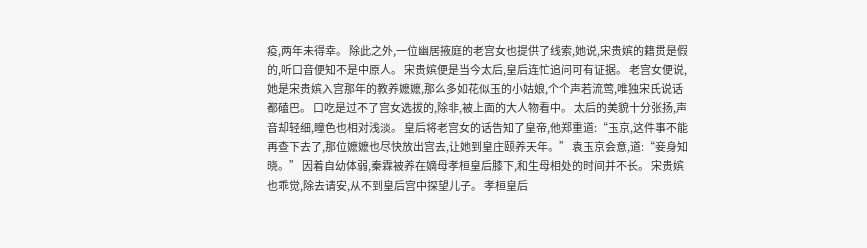疫,两年未得幸。 除此之外,一位幽居掖庭的老宫女也提供了线索,她说,宋贵嫔的籍贯是假的,听口音便知不是中原人。 宋贵嫔便是当今太后,皇后连忙追问可有证据。 老宫女便说,她是宋贵嫔入宫那年的教养嬷嬷,那么多如花似玉的小姑娘,个个声若流莺,唯独宋氏说话都磕巴。 口吃是过不了宫女选拔的,除非,被上面的大人物看中。 太后的美貌十分张扬,声音却轻细,瞳色也相对浅淡。 皇后将老宫女的话告知了皇帝,他郑重道:“玉京,这件事不能再查下去了,那位嬷嬷也尽快放出宫去,让她到皇庄颐养天年。” 袁玉京会意,道:“妾身知晓。” 因着自幼体弱,秦霖被养在嫡母孝桓皇后膝下,和生母相处的时间并不长。 宋贵嫔也乖觉,除去请安,从不到皇后宫中探望儿子。 孝桓皇后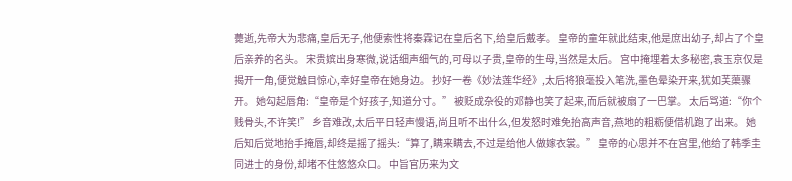薨逝,先帝大为悲痛,皇后无子,他便索性将秦霖记在皇后名下,给皇后戴孝。 皇帝的童年就此结束,他是庶出幼子,却占了个皇后亲养的名头。 宋贵嫔出身寒微,说话细声细气的,可母以子贵,皇帝的生母,当然是太后。 宫中掩埋着太多秘密,袁玉京仅是揭开一角,便觉触目惊心,幸好皇帝在她身边。 抄好一卷《妙法莲华经》,太后将狼毫投入笔洗,墨色晕染开来,犹如芙蕖骤开。 她勾起唇角:“皇帝是个好孩子,知道分寸。” 被贬成杂役的邓静也笑了起来,而后就被扇了一巴掌。 太后骂道:“你个贱骨头,不许笑!” 乡音难改,太后平日轻声慢语,尚且听不出什么,但发怒时难免抬高声音,燕地的粗粝便借机跑了出来。 她后知后觉地抬手掩唇,却终是摇了摇头:“算了,瞒来瞒去,不过是给他人做嫁衣裳。” 皇帝的心思并不在宫里,他给了韩季圭同进士的身份,却堵不住悠悠众口。 中旨官历来为文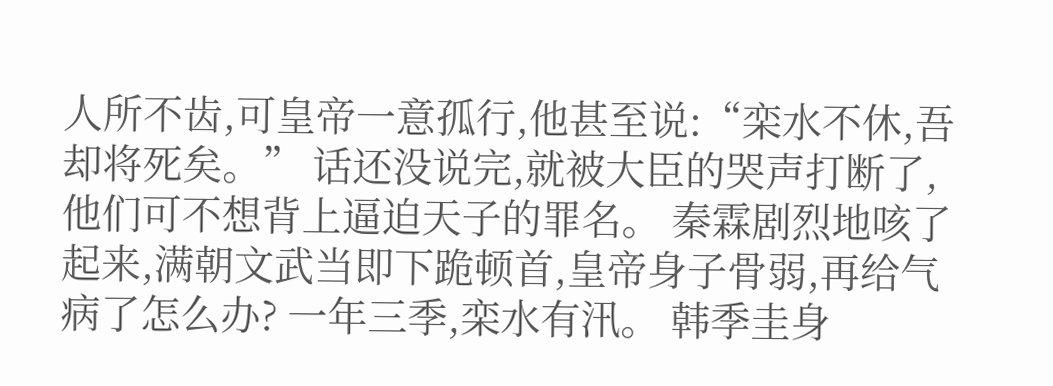人所不齿,可皇帝一意孤行,他甚至说:“栾水不休,吾却将死矣。” 话还没说完,就被大臣的哭声打断了,他们可不想背上逼迫天子的罪名。 秦霖剧烈地咳了起来,满朝文武当即下跪顿首,皇帝身子骨弱,再给气病了怎么办? 一年三季,栾水有汛。 韩季圭身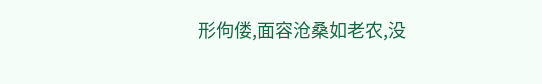形佝偻,面容沧桑如老农,没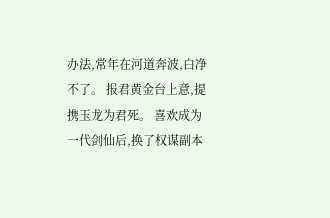办法,常年在河道奔波,白净不了。 报君黄金台上意,提携玉龙为君死。 喜欢成为一代剑仙后,换了权谋副本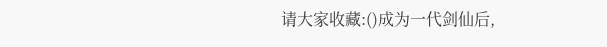请大家收藏:()成为一代剑仙后,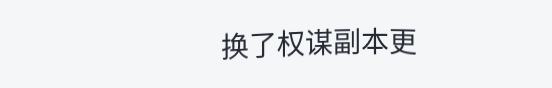换了权谋副本更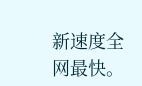新速度全网最快。